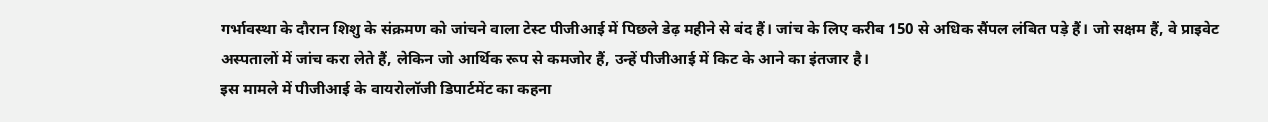गर्भावस्था के दौरान शिशु के संक्रमण को जांचने वाला टेस्ट पीजीआई में पिछले डेढ़ महीने से बंद हैं। जांच के लिए करीब 150 से अधिक सैंपल लंबित पड़े हैं। जो सक्षम हैं, वे प्राइवेट अस्पतालों में जांच करा लेते हैं, लेकिन जो आर्थिक रूप से कमजोर हैं, उन्हें पीजीआई में किट के आने का इंतजार है।
इस मामले में पीजीआई के वायरोलॉजी डिपार्टमेंट का कहना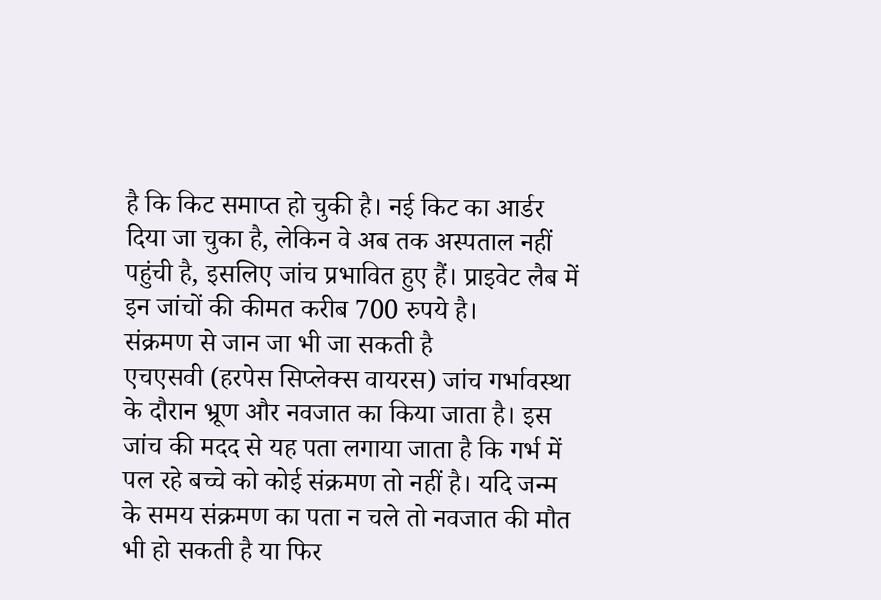है कि किट समाप्त हो चुकी है। नई किट का आर्डर दिया जा चुका है, लेकिन वे अब तक अस्पताल नहीं पहुंची है, इसलिए जांच प्रभावित हुए हैं। प्राइवेट लैब में इन जांचों की कीमत करीब 700 रुपये है।
संक्रमण से जान जा भी जा सकती है
एचएसवी (हरपेस सिप्लेक्स वायरस) जांच गर्भावस्था के दौरान भ्रूण और नवजात का किया जाता है। इस जांच की मदद से यह पता लगाया जाता है कि गर्भ में पल रहे बच्चे को कोई संक्रमण तो नहीं है। यदि जन्म के समय संक्रमण का पता न चले तो नवजात की मौत भी हो सकती है या फिर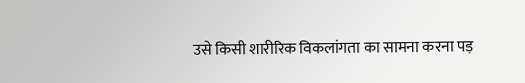उसे किसी शारीरिक विकलांगता का सामना करना पड़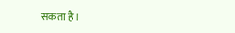सकता है।